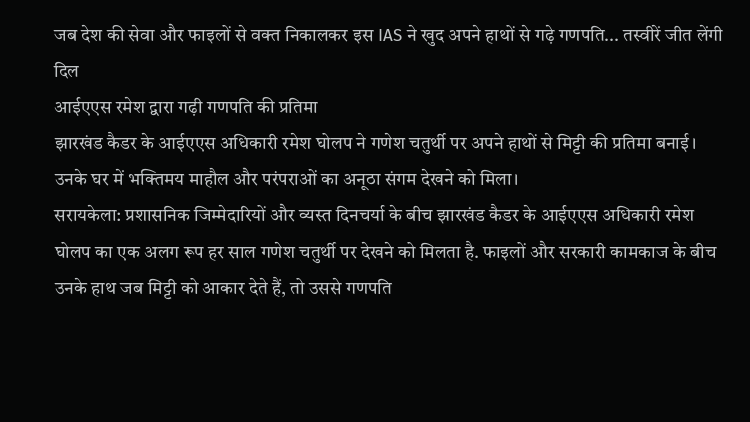जब देश की सेवा और फाइलों से वक्त निकालकर इस IAS ने खुद अपने हाथों से गढ़े गणपति... तस्वीरें जीत लेंगी दिल
आईएएस रमेश द्वारा गढ़ी गणपति की प्रतिमा
झारखंड कैडर के आईएएस अधिकारी रमेश घोलप ने गणेश चतुर्थी पर अपने हाथों से मिट्टी की प्रतिमा बनाई। उनके घर में भक्तिमय माहौल और परंपराओं का अनूठा संगम देखने को मिला।
सरायकेला: प्रशासनिक जिम्मेदारियों और व्यस्त दिनचर्या के बीच झारखंड कैडर के आईएएस अधिकारी रमेश घोलप का एक अलग रूप हर साल गणेश चतुर्थी पर देखने को मिलता है. फाइलों और सरकारी कामकाज के बीच उनके हाथ जब मिट्टी को आकार देते हैं, तो उससे गणपति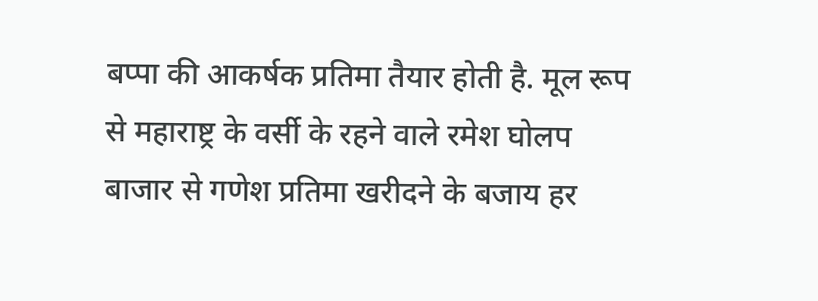बप्पा की आकर्षक प्रतिमा तैयार होती है. मूल रूप से महाराष्ट्र के वर्सी के रहने वाले रमेश घोलप बाजार से गणेश प्रतिमा खरीदने के बजाय हर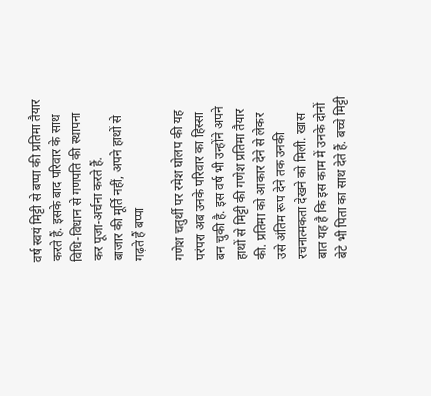वर्ष स्वयं मिट्टी से बप्पा की प्रतिमा तैयार करते हैं. इसके बाद परिवार के साथ विधि-विधान से गणपति की स्थापना कर पूजा-अर्चना करते हैं.
बाजार की मूर्ति नहीं, अपने हाथों से गढ़ते हैं बप्पा

गणेश चतुर्थी पर रमेश घोलप की यह परंपरा अब उनके परिवार का हिस्सा बन चुकी है. इस वर्ष भी उन्होंने अपने हाथों से मिट्टी की गणेश प्रतिमा तैयार की. प्रतिमा को आकार देने से लेकर उसे अंतिम रूप देने तक उनकी रचनात्मकता देखने को मिली. खास बात यह है कि इस काम में उनके दोनों बेटे भी पिता का साथ देते हैं. बच्चे मिट्टी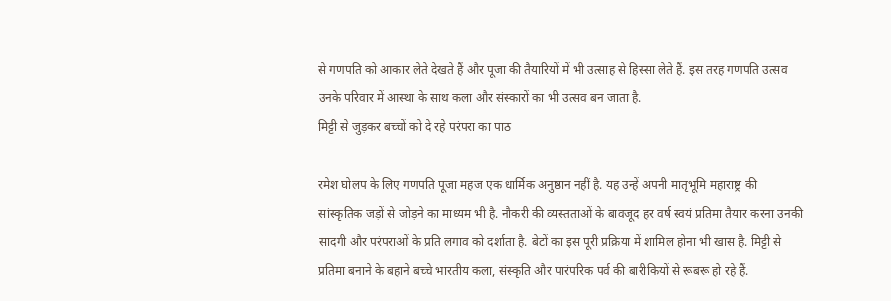से गणपति को आकार लेते देखते हैं और पूजा की तैयारियों में भी उत्साह से हिस्सा लेते हैं. इस तरह गणपति उत्सव उनके परिवार में आस्था के साथ कला और संस्कारों का भी उत्सव बन जाता है.
मिट्टी से जुड़कर बच्चों को दे रहे परंपरा का पाठ

रमेश घोलप के लिए गणपति पूजा महज एक धार्मिक अनुष्ठान नहीं है. यह उन्हें अपनी मातृभूमि महाराष्ट्र की सांस्कृतिक जड़ों से जोड़ने का माध्यम भी है. नौकरी की व्यस्तताओं के बावजूद हर वर्ष स्वयं प्रतिमा तैयार करना उनकी सादगी और परंपराओं के प्रति लगाव को दर्शाता है. बेटों का इस पूरी प्रक्रिया में शामिल होना भी खास है. मिट्टी से प्रतिमा बनाने के बहाने बच्चे भारतीय कला, संस्कृति और पारंपरिक पर्व की बारीकियों से रूबरू हो रहे हैं.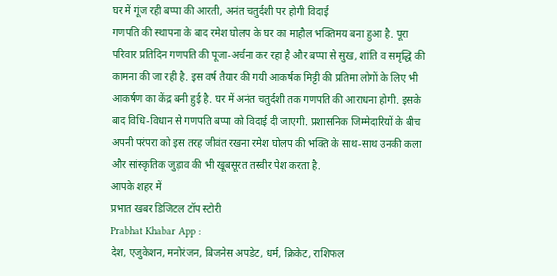घर में गूंज रही बप्पा की आरती, अनंत चतुर्दशी पर होगी विदाई
गणपति की स्थापना के बाद रमेश घोलप के घर का माहौल भक्तिमय बना हुआ है. पूरा परिवार प्रतिदिन गणपति की पूजा-अर्चना कर रहा है और बप्पा से सुख, शांति व समृद्धि की कामना की जा रही है. इस वर्ष तैयार की गयी आकर्षक मिट्टी की प्रतिमा लोगों के लिए भी आकर्षण का केंद्र बनी हुई है. घर में अनंत चतुर्दशी तक गणपति की आराधना होगी. इसके बाद विधि-विधान से गणपति बप्पा को विदाई दी जाएगी. प्रशासनिक जिम्मेदारियों के बीच अपनी परंपरा को इस तरह जीवंत रखना रमेश घोलप की भक्ति के साथ-साथ उनकी कला और सांस्कृतिक जुड़ाव की भी खूबसूरत तस्वीर पेश करता है.
आपके शहर में
प्रभात खबर डिजिटल टॉप स्टोरी
Prabhat Khabar App :
देश, एजुकेशन, मनोरंजन, बिजनेस अपडेट, धर्म, क्रिकेट, राशिफल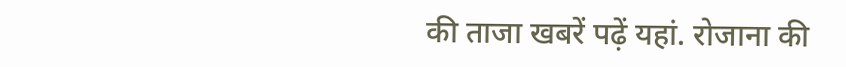की ताजा खबरें पढ़ें यहां. रोजाना की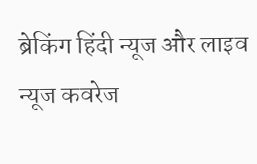ब्रेकिंग हिंदी न्यूज और लाइव न्यूज कवरेज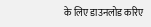के लिए डाउनलोड करिए